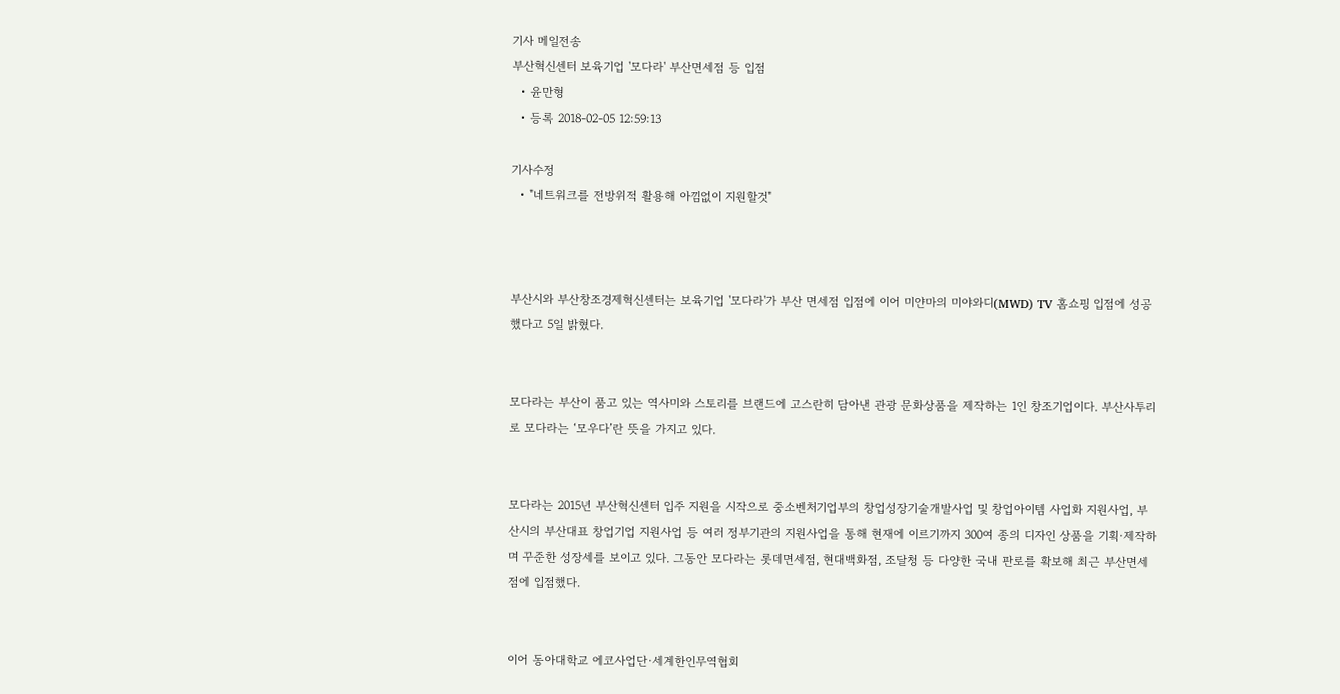기사 메일전송
부산혁신센터 보육기업 '모다라' 부산면세점 등 입점
  • 윤만형
  • 등록 2018-02-05 12:59:13

기사수정
  • "네트워크를 전방위적 활용해 아낌없이 지원할것"



부산시와 부산창조경제혁신센터는 보육기업 '모다라'가 부산 면세점 입점에 이어 미얀마의 미야와디(MWD) TV 홈쇼핑 입점에 성공했다고 5일 밝혔다.


모다라는 부산이 품고 있는 역사미와 스토리를 브랜드에 고스란히 담아낸 관광 문화상품을 제작하는 1인 창조기업이다. 부산사투리로 모다라는 ‘모우다’란 뜻을 가지고 있다.


모다라는 2015년 부산혁신센터 입주 지원을 시작으로 중소벤처기업부의 창업성장기술개발사업 및 창업아이템 사업화 지원사업, 부산시의 부산대표 창업기업 지원사업 등 여러 정부기관의 지원사업을 통해 현재에 이르기까지 300여 종의 디자인 상품을 기획·제작하며 꾸준한 성장세를 보이고 있다. 그동안 모다라는 롯데면세점, 현대백화점, 조달청 등 다양한 국내 판로를 확보해 최근 부산면세점에 입점했다.


이어 동아대학교 에코사업단·세계한인무역협회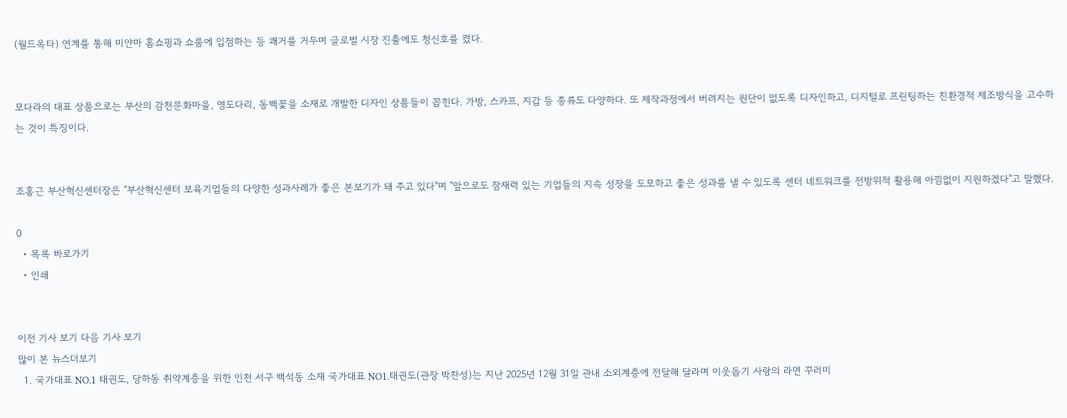(월드옥타) 연계를 통해 미얀마 홈쇼핑과 쇼룸에 입점하는 등 쾌거를 거두며 글로벌 시장 진출에도 청신호를 켰다.


모다라의 대표 상품으로는 부산의 감천문화마을, 영도다리, 동백꽃을 소재로 개발한 디자인 상품들이 꼽힌다. 가방, 스카프, 지갑 등 종류도 다양하다. 또 제작과정에서 버려지는 원단이 없도록 디자인하고, 디지털로 프린팅하는 친환경적 제조방식을 고수하는 것이 특징이다.


조홍근 부산혁신센터장은 "부산혁신센터 보육기업들의 다양한 성과사례가 좋은 본보기가 돼 주고 있다"며 "앞으로도 잠재력 있는 기업들의 지속 성장을 도모하고 좋은 성과를 낼 수 있도록 센터 네트워크를 전방위적 활용해 아낌없이 지원하겠다"고 말했다.

0
  • 목록 바로가기
  • 인쇄


이전 기사 보기 다음 기사 보기
많이 본 뉴스더보기
  1. 국가대표 NO.1 태권도, 당하동 취약계층을 위한 인천 서구 백석동 소재 국가대표 NO1.태권도(관장 박찬성)는 지난 2025년 12월 31일 관내 소외계층에 전달해 달라며 이웃돕기 사랑의 라면 꾸러미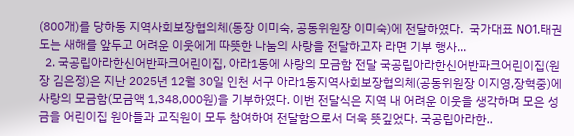(800개)를 당하동 지역사회보장협의체(동장 이미숙, 공동위원장 이미숙)에 전달하였다.  국가대표 NO1.태권도는 새해를 앞두고 어려운 이웃에게 따뜻한 나눔의 사랑을 전달하고자 라면 기부 행사...
  2. 국공립아라한신어반파크어린이집, 아라1동에 사랑의 모금함 전달 국공립아라한신어반파크어린이집(원장 김은정)은 지난 2025년 12월 30일 인천 서구 아라1동지역사회보장협의체(공동위원장 이지영,장혁중)에 사랑의 모금함(모금액 1,348,000원)을 기부하였다. 이번 전달식은 지역 내 어려운 이웃을 생각하며 모은 성금을 어린이집 원아들과 교직원이 모두 참여하여 전달함으로서 더욱 뜻깊었다. 국공립아라한..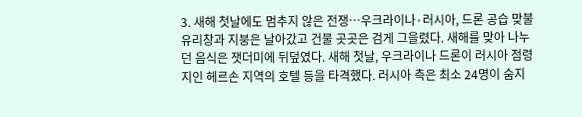3. 새해 첫날에도 멈추지 않은 전쟁…우크라이나·러시아, 드론 공습 맞불 유리창과 지붕은 날아갔고 건물 곳곳은 검게 그을렸다. 새해를 맞아 나누던 음식은 잿더미에 뒤덮였다. 새해 첫날, 우크라이나 드론이 러시아 점령지인 헤르손 지역의 호텔 등을 타격했다. 러시아 측은 최소 24명이 숨지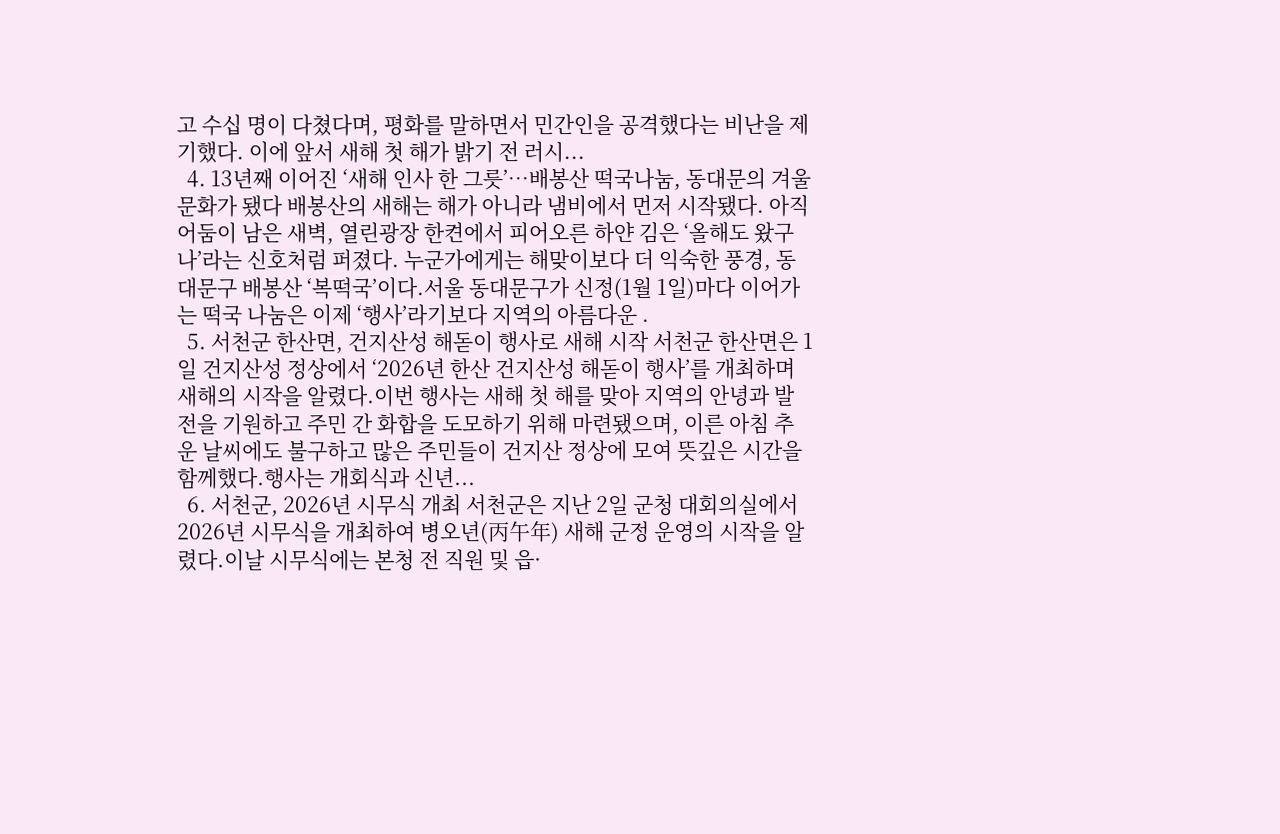고 수십 명이 다쳤다며, 평화를 말하면서 민간인을 공격했다는 비난을 제기했다. 이에 앞서 새해 첫 해가 밝기 전 러시...
  4. 13년째 이어진 ‘새해 인사 한 그릇’…배봉산 떡국나눔, 동대문의 겨울 문화가 됐다 배봉산의 새해는 해가 아니라 냄비에서 먼저 시작됐다. 아직 어둠이 남은 새벽, 열린광장 한켠에서 피어오른 하얀 김은 ‘올해도 왔구나’라는 신호처럼 퍼졌다. 누군가에게는 해맞이보다 더 익숙한 풍경, 동대문구 배봉산 ‘복떡국’이다.서울 동대문구가 신정(1월 1일)마다 이어가는 떡국 나눔은 이제 ‘행사’라기보다 지역의 아름다운 .
  5. 서천군 한산면, 건지산성 해돋이 행사로 새해 시작 서천군 한산면은 1일 건지산성 정상에서 ‘2026년 한산 건지산성 해돋이 행사’를 개최하며 새해의 시작을 알렸다.이번 행사는 새해 첫 해를 맞아 지역의 안녕과 발전을 기원하고 주민 간 화합을 도모하기 위해 마련됐으며, 이른 아침 추운 날씨에도 불구하고 많은 주민들이 건지산 정상에 모여 뜻깊은 시간을 함께했다.행사는 개회식과 신년...
  6. 서천군, 2026년 시무식 개최 서천군은 지난 2일 군청 대회의실에서 2026년 시무식을 개최하여 병오년(丙午年) 새해 군정 운영의 시작을 알렸다.이날 시무식에는 본청 전 직원 및 읍·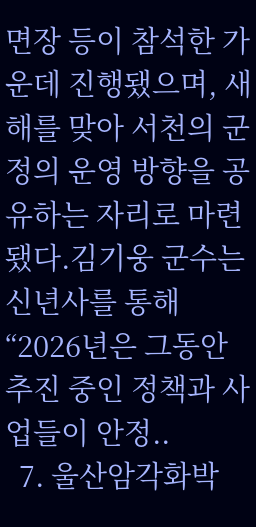면장 등이 참석한 가운데 진행됐으며, 새해를 맞아 서천의 군정의 운영 방향을 공유하는 자리로 마련됐다.김기웅 군수는 신년사를 통해 “2026년은 그동안 추진 중인 정책과 사업들이 안정..
  7. 울산암각화박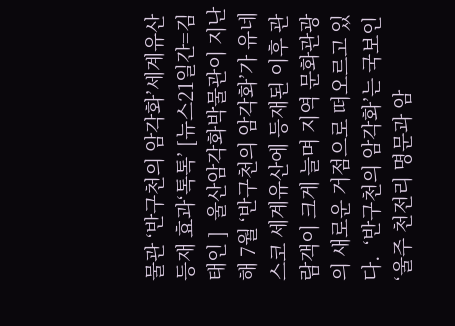물관 ‘반구천의 암각화’세계유산 등재 효과‘톡톡’ [뉴스21일간=김태인 ]  울산암각화박물관이 지난해 7월 ‘반구천의 암각화’가 유네스코 세계유산에 등재된 이후 관람객이 크게 늘며 지역 문화관광의 새로운 거점으로 떠오르고 있다.  ‘반구천의 암각화’는 국보인 ‘울주 천전리 명문과 암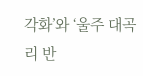각화’와 ‘울주 대곡리 반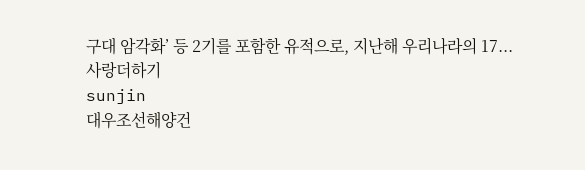구대 암각화’ 등 2기를 포함한 유적으로, 지난해 우리나라의 17...
사랑더하기
sunjin
대우조선해양건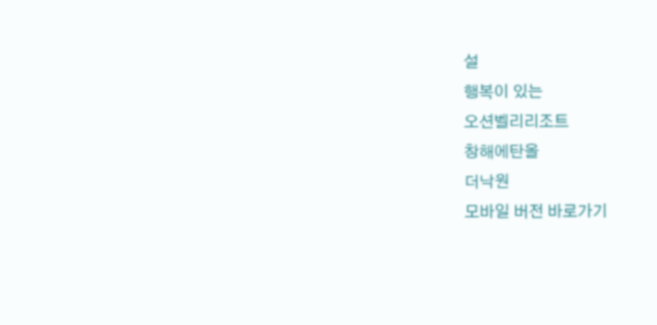설
행복이 있는
오션벨리리조트
창해에탄올
더낙원
모바일 버전 바로가기